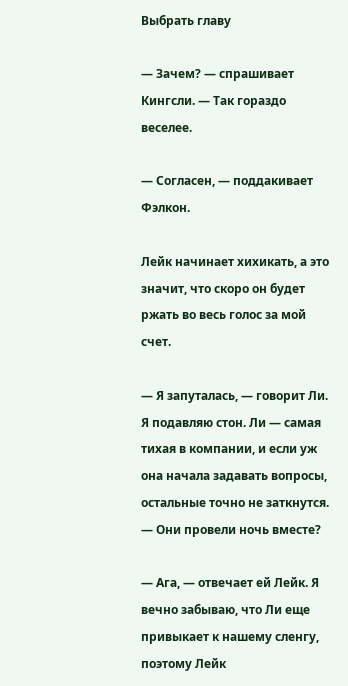Выбрать главу

— Зачем? — спрашивает Кингсли. — Так гораздо веселее.

— Согласен, — поддакивает Фэлкон.

Лейк начинает хихикать, а это значит, что скоро он будет ржать во весь голос за мой счет.

— Я запуталась, — говорит Ли. Я подавляю стон. Ли — самая тихая в компании, и если уж она начала задавать вопросы, остальные точно не заткнутся. — Они провели ночь вместе?

— Ага, — отвечает ей Лейк. Я вечно забываю, что Ли еще привыкает к нашему сленгу, поэтому Лейк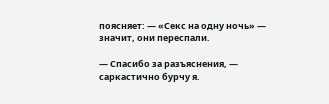поясняет: — «Секс на одну ночь» — значит, они переспали.

— Спасибо за разъяснения, — саркастично бурчу я.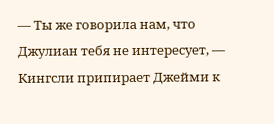— Ты же говорила нам, что Джулиан тебя не интересует, — Кингсли припирает Джейми к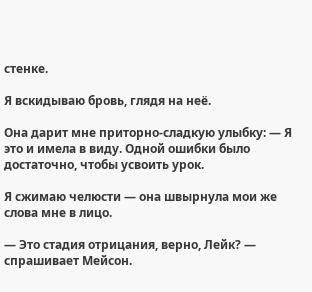стенке.

Я вскидываю бровь, глядя на неё.

Она дарит мне приторно-сладкую улыбку: — Я это и имела в виду. Одной ошибки было достаточно, чтобы усвоить урок.

Я сжимаю челюсти — она швырнула мои же слова мне в лицо.

— Это стадия отрицания, верно, Лейк? — спрашивает Мейсон.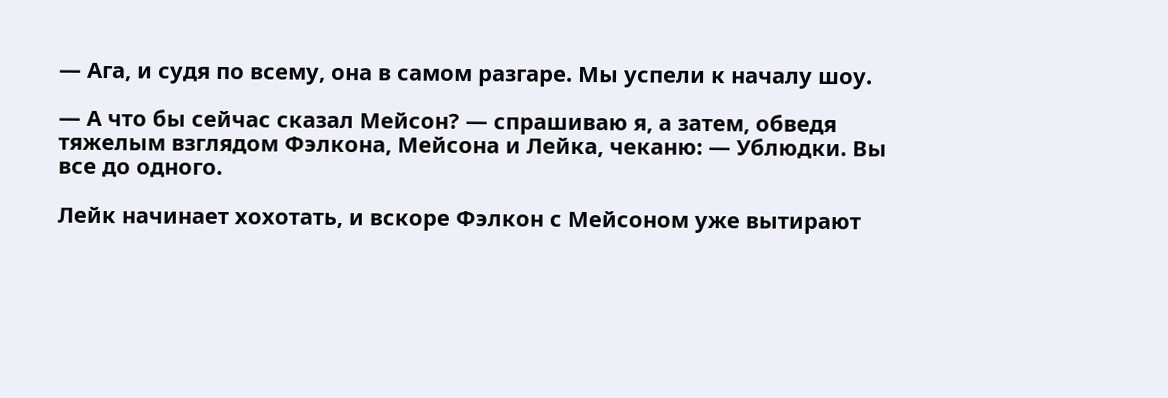— Ага, и судя по всему, она в самом разгаре. Мы успели к началу шоу.

— А что бы сейчас сказал Мейсон? — спрашиваю я, а затем, обведя тяжелым взглядом Фэлкона, Мейсона и Лейка, чеканю: — Ублюдки. Вы все до одного.

Лейк начинает хохотать, и вскоре Фэлкон с Мейсоном уже вытирают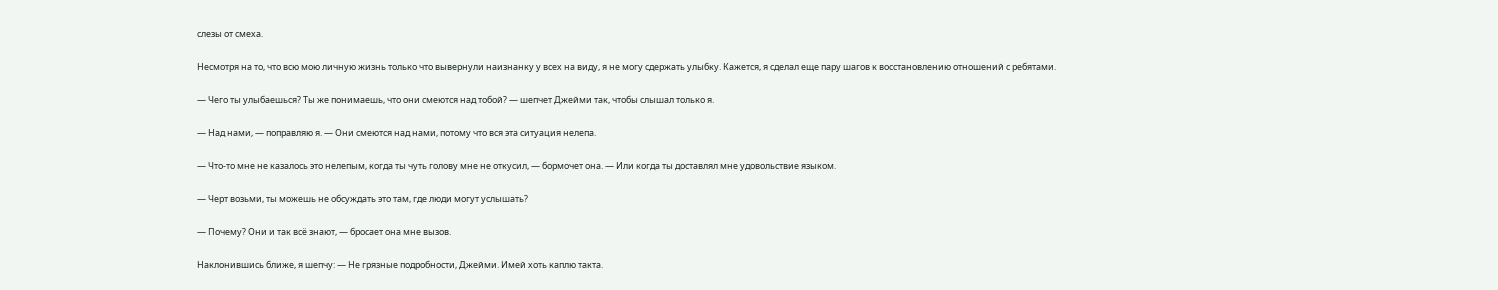слезы от смеха.

Несмотря на то, что всю мою личную жизнь только что вывернули наизнанку у всех на виду, я не могу сдержать улыбку. Кажется, я сделал еще пару шагов к восстановлению отношений с ребятами.

— Чего ты улыбаешься? Ты же понимаешь, что они смеются над тобой? — шепчет Джейми так, чтобы слышал только я.

— Над нами, — поправляю я. — Они смеются над нами, потому что вся эта ситуация нелепа.

— Что-то мне не казалось это нелепым, когда ты чуть голову мне не откусил, — бормочет она. — Или когда ты доставлял мне удовольствие языком.

— Черт возьми, ты можешь не обсуждать это там, где люди могут услышать?

— Почему? Они и так всё знают, — бросает она мне вызов.

Наклонившись ближе, я шепчу: — Не грязные подробности, Джейми. Имей хоть каплю такта.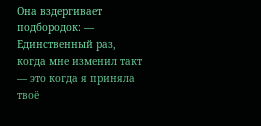Она вздергивает подбородок: — Единственный раз, когда мне изменил такт — это когда я приняла твоё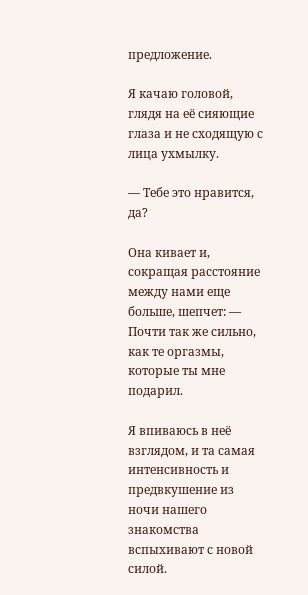предложение.

Я качаю головой, глядя на её сияющие глаза и не сходящую с лица ухмылку.

— Тебе это нравится, да?

Она кивает и, сокращая расстояние между нами еще больше, шепчет: — Почти так же сильно, как те оргазмы, которые ты мне подарил.

Я впиваюсь в неё взглядом, и та самая интенсивность и предвкушение из ночи нашего знакомства вспыхивают с новой силой.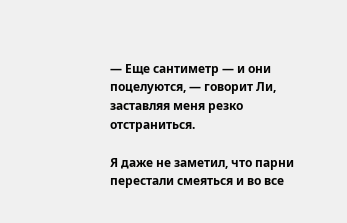— Еще сантиметр — и они поцелуются, — говорит Ли, заставляя меня резко отстраниться.

Я даже не заметил, что парни перестали смеяться и во все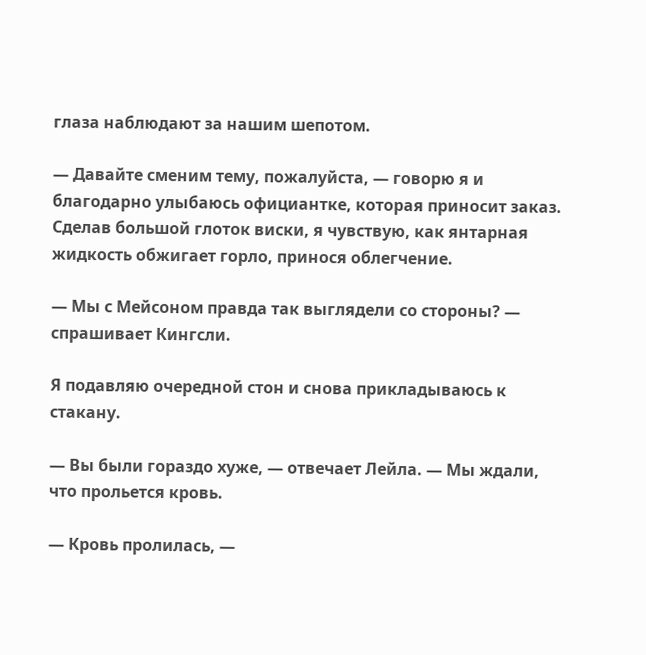глаза наблюдают за нашим шепотом.

— Давайте сменим тему, пожалуйста, — говорю я и благодарно улыбаюсь официантке, которая приносит заказ. Сделав большой глоток виски, я чувствую, как янтарная жидкость обжигает горло, принося облегчение.

— Мы с Мейсоном правда так выглядели со стороны? — спрашивает Кингсли.

Я подавляю очередной стон и снова прикладываюсь к стакану.

— Вы были гораздо хуже, — отвечает Лейла. — Мы ждали, что прольется кровь.

— Кровь пролилась, —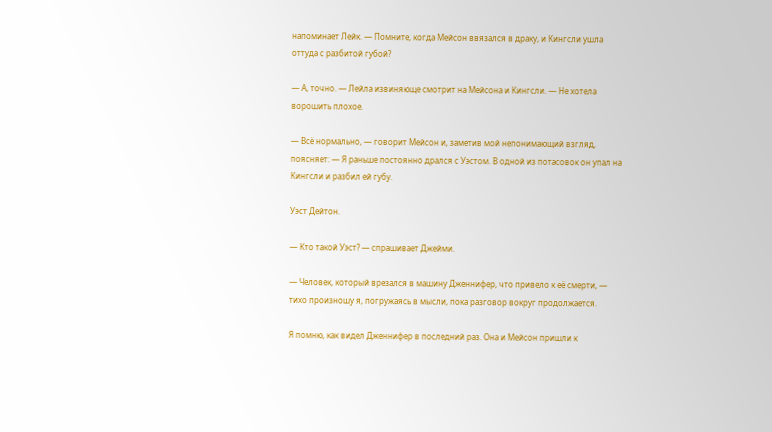напоминает Лейк. — Помните, когда Мейсон ввязался в драку, и Кингсли ушла оттуда с разбитой губой?

— А, точно. — Лейла извиняюще смотрит на Мейсона и Кингсли. — Не хотела ворошить плохое.

— Всё нормально, — говорит Мейсон и, заметив мой непонимающий взгляд, поясняет: — Я раньше постоянно дрался с Уэстом. В одной из потасовок он упал на Кингсли и разбил ей губу.

Уэст Дейтон.

— Кто такой Уэст? — спрашивает Джейми.

— Человек, который врезался в машину Дженнифер, что привело к её смерти, — тихо произношу я, погружаясь в мысли, пока разговор вокруг продолжается.

Я помню, как видел Дженнифер в последний раз. Она и Мейсон пришли к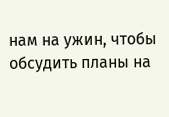нам на ужин, чтобы обсудить планы на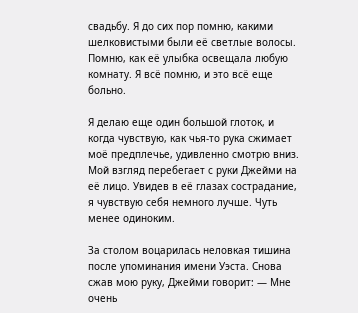свадьбу. Я до сих пор помню, какими шелковистыми были её светлые волосы. Помню, как её улыбка освещала любую комнату. Я всё помню, и это всё еще больно.

Я делаю еще один большой глоток, и когда чувствую, как чья-то рука сжимает моё предплечье, удивленно смотрю вниз. Мой взгляд перебегает с руки Джейми на её лицо. Увидев в её глазах сострадание, я чувствую себя немного лучше. Чуть менее одиноким.

За столом воцарилась неловкая тишина после упоминания имени Уэста. Снова сжав мою руку, Джейми говорит: — Мне очень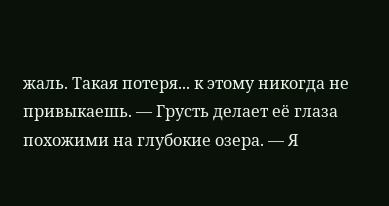жаль. Такая потеря... к этому никогда не привыкаешь. — Грусть делает её глаза похожими на глубокие озера. — Я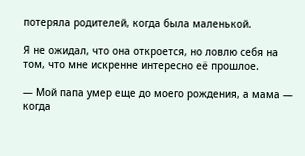потеряла родителей, когда была маленькой.

Я не ожидал, что она откроется, но ловлю себя на том, что мне искренне интересно её прошлое.

— Мой папа умер еще до моего рождения, а мама — когда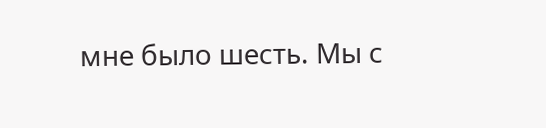мне было шесть. Мы с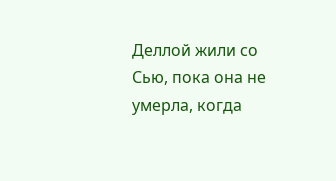Деллой жили со Сью, пока она не умерла, когда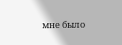мне было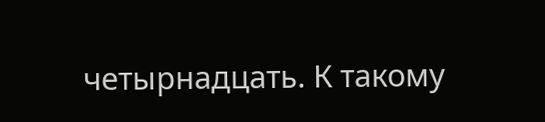четырнадцать. К такому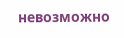невозможно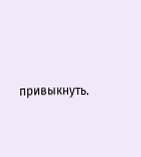привыкнуть.